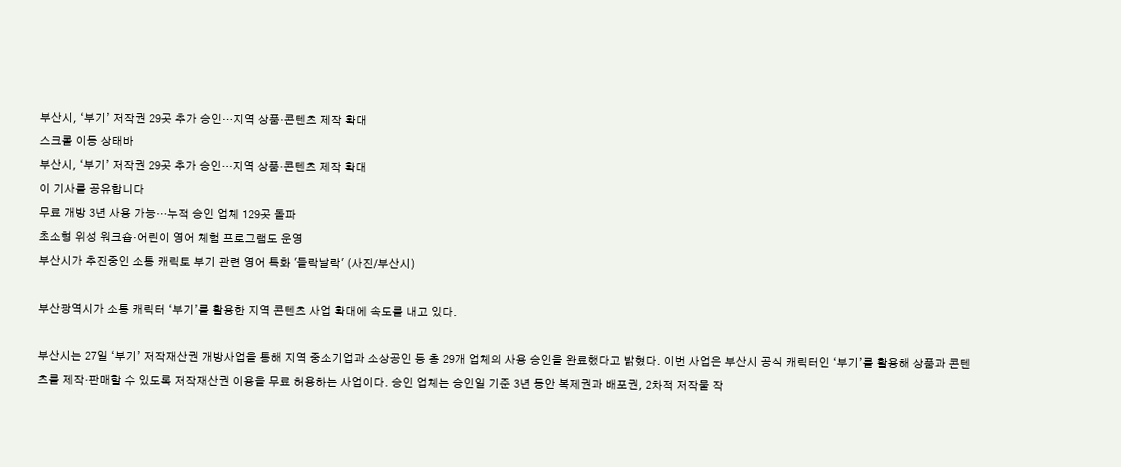부산시, ‘부기’ 저작권 29곳 추가 승인…지역 상품·콘텐츠 제작 확대
스크롤 이동 상태바
부산시, ‘부기’ 저작권 29곳 추가 승인…지역 상품·콘텐츠 제작 확대
이 기사를 공유합니다
무료 개방 3년 사용 가능…누적 승인 업체 129곳 돌파
초소형 위성 워크숍·어린이 영어 체험 프로그램도 운영
부산시가 추진중인 소통 캐릭토 부기 관련 영어 특화 '들락날락' (사진/부산시)

부산광역시가 소통 캐릭터 ‘부기’를 활용한 지역 콘텐츠 사업 확대에 속도를 내고 있다.

부산시는 27일 ‘부기’ 저작재산권 개방사업을 통해 지역 중소기업과 소상공인 등 총 29개 업체의 사용 승인을 완료했다고 밝혔다. 이번 사업은 부산시 공식 캐릭터인 ‘부기’를 활용해 상품과 콘텐츠를 제작·판매할 수 있도록 저작재산권 이용을 무료 허용하는 사업이다. 승인 업체는 승인일 기준 3년 동안 복제권과 배포권, 2차적 저작물 작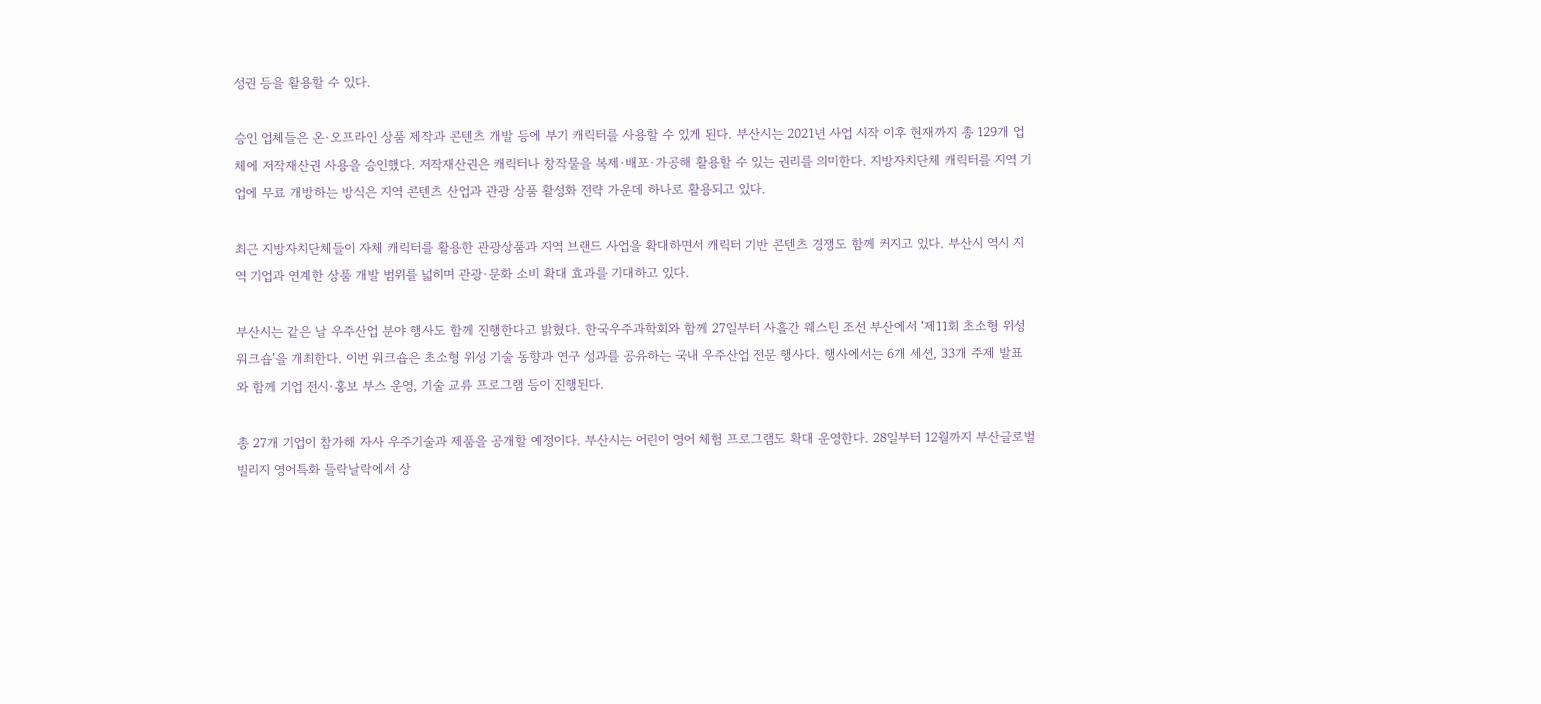성권 등을 활용할 수 있다.

승인 업체들은 온·오프라인 상품 제작과 콘텐츠 개발 등에 부기 캐릭터를 사용할 수 있게 된다. 부산시는 2021년 사업 시작 이후 현재까지 총 129개 업체에 저작재산권 사용을 승인했다. 저작재산권은 캐릭터나 창작물을 복제·배포·가공해 활용할 수 있는 권리를 의미한다. 지방자치단체 캐릭터를 지역 기업에 무료 개방하는 방식은 지역 콘텐츠 산업과 관광 상품 활성화 전략 가운데 하나로 활용되고 있다.

최근 지방자치단체들이 자체 캐릭터를 활용한 관광상품과 지역 브랜드 사업을 확대하면서 캐릭터 기반 콘텐츠 경쟁도 함께 커지고 있다. 부산시 역시 지역 기업과 연계한 상품 개발 범위를 넓히며 관광·문화 소비 확대 효과를 기대하고 있다.

부산시는 같은 날 우주산업 분야 행사도 함께 진행한다고 밝혔다. 한국우주과학회와 함께 27일부터 사흘간 웨스틴 조선 부산에서 ‘제11회 초소형 위성 워크숍’을 개최한다. 이번 워크숍은 초소형 위성 기술 동향과 연구 성과를 공유하는 국내 우주산업 전문 행사다. 행사에서는 6개 세션, 33개 주제 발표와 함께 기업 전시·홍보 부스 운영, 기술 교류 프로그램 등이 진행된다.

총 27개 기업이 참가해 자사 우주기술과 제품을 공개할 예정이다. 부산시는 어린이 영어 체험 프로그램도 확대 운영한다. 28일부터 12월까지 부산글로벌빌리지 영어특화 들락날락에서 상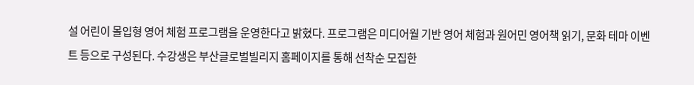설 어린이 몰입형 영어 체험 프로그램을 운영한다고 밝혔다. 프로그램은 미디어월 기반 영어 체험과 원어민 영어책 읽기, 문화 테마 이벤트 등으로 구성된다. 수강생은 부산글로벌빌리지 홈페이지를 통해 선착순 모집한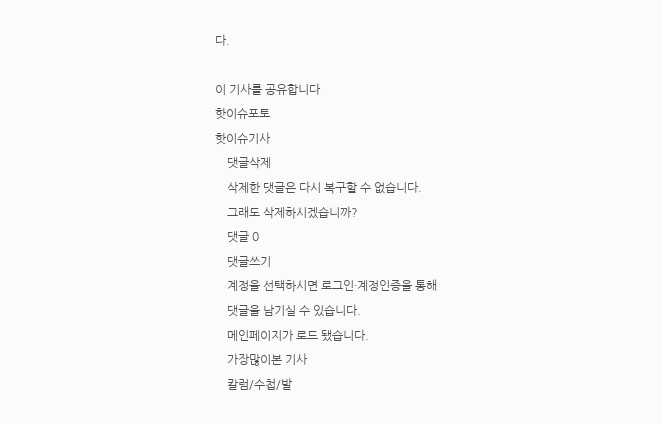다.

이 기사를 공유합니다
핫이슈포토
핫이슈기사
    댓글삭제
    삭제한 댓글은 다시 복구할 수 없습니다.
    그래도 삭제하시겠습니까?
    댓글 0
    댓글쓰기
    계정을 선택하시면 로그인·계정인증을 통해
    댓글을 남기실 수 있습니다.
    메인페이지가 로드 됐습니다.
    가장많이본 기사
    칼럼/수첩/발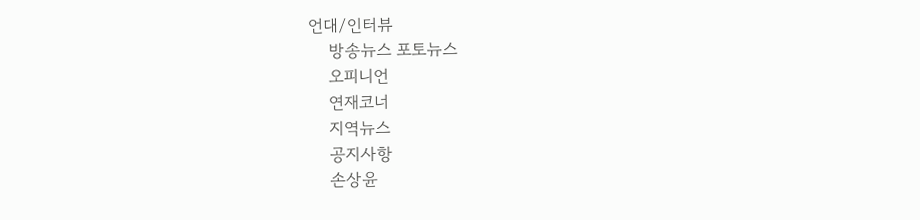언대/인터뷰
    방송뉴스 포토뉴스
    오피니언
    연재코너
    지역뉴스
    공지사항
    손상윤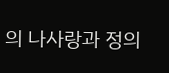의 나사랑과 정의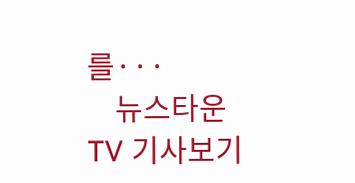를···
    뉴스타운TV 기사보기